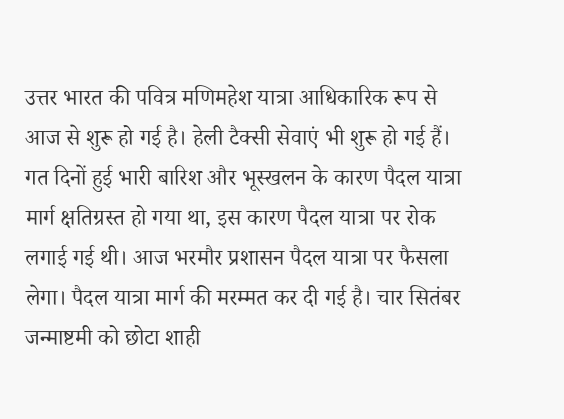उत्तर भारत की पवित्र मणिमहेश यात्रा आधिकारिक रूप से आज से शुरू हो गई है। हेली टैक्सी सेवाएं भी शुरू हो गई हैं। गत दिनों हुई भारी बारिश और भूस्खलन के कारण पैदल यात्रा मार्ग क्षतिग्रस्त हो गया था, इस कारण पैदल यात्रा पर रोक लगाई गई थी। आज भरमौर प्रशासन पैदल यात्रा पर फैसला लेगा। पैदल यात्रा मार्ग की मरम्मत कर दी गई है। चार सितंबर जन्माष्टमी को छोटा शाही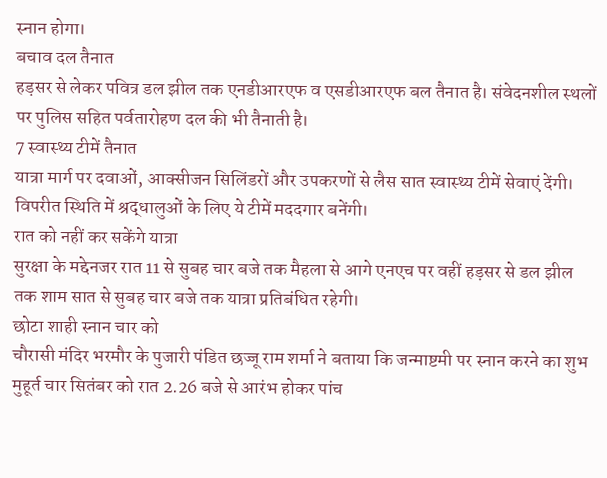स्नान होगा।
बचाव दल तैनात
हड़सर से लेकर पवित्र डल झील तक एनडीआरएफ व एसडीआरएफ बल तैनात है। संवेदनशील स्थलों पर पुलिस सहित पर्वतारोहण दल की भी तैनाती है।
7 स्वास्थ्य टीमें तैनात
यात्रा मार्ग पर दवाओं, आक्सीजन सिलिंडरों और उपकरणों से लैस सात स्वास्थ्य टीमें सेवाएं देंगी। विपरीत स्थिति में श्रद्धालुओं के लिए ये टीमें मददगार बनेंगी।
रात को नहीं कर सकेंगे यात्रा
सुरक्षा के मद्देनजर रात 11 से सुबह चार बजे तक मैहला से आगे एनएच पर वहीं हड़सर से डल झील तक शाम सात से सुबह चार बजे तक यात्रा प्रतिबंधित रहेगी।
छोटा शाही स्नान चार को
चौरासी मंदिर भरमौर के पुजारी पंडित छज्जू राम शर्मा ने बताया कि जन्माष्टमी पर स्नान करने का शुभ मुहूर्त चार सितंबर को रात 2.26 बजे से आरंभ होकर पांच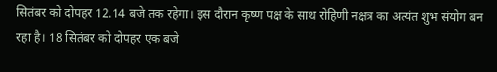सितंबर को दोपहर 12.14 बजे तक रहेगा। इस दौरान कृष्ण पक्ष के साथ रोहिणी नक्षत्र का अत्यंत शुभ संयोग बन रहा है। 18 सितंबर को दोपहर एक बजे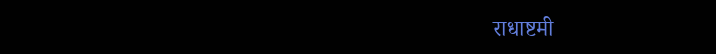राधाष्टमी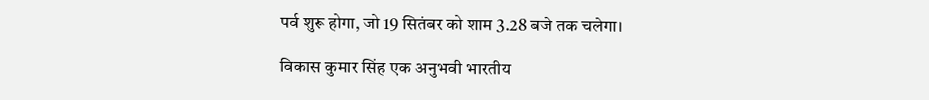पर्व शुरू होगा, जो 19 सितंबर को शाम 3.28 बजे तक चलेगा।

विकास कुमार सिंह एक अनुभवी भारतीय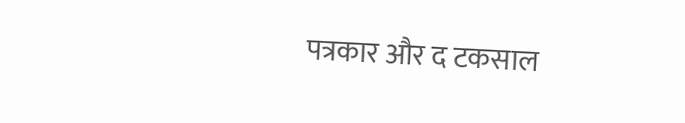पत्रकार और द टकसाल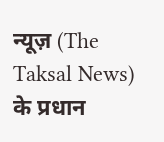न्यूज़ (The Taksal News) के प्रधान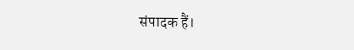संपादक हैं।